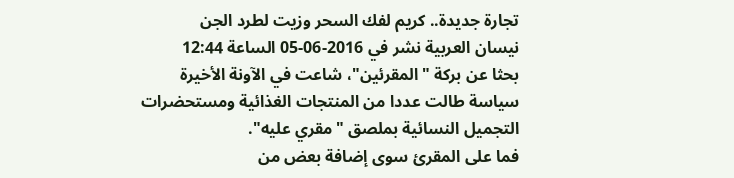تجارة جديدة.. كريم لفك السحر وزيت لطرد الجن
نيسان العربية نشر في 2016-06-05 الساعة 12:44
بحثا عن بركة "المقرئين"، شاعت في الآونة الأخيرة سياسة طالت عددا من المنتجات الغذائية ومستحضرات التجميل النسائية بملصق "مقري عليه".
فما على المقرئ سوى إضافة بعض من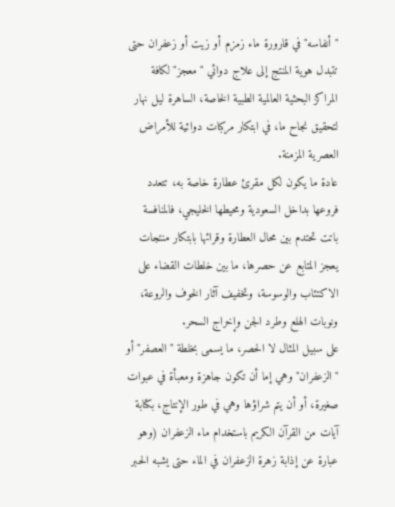"أنفاسه" في قارورة ماء زمزم أو زيت أو زعفران حتى تتبدل هوية المنتج إلى علاج دوائي "معجز" لكافة المراكز البحثية العالمية الطبية الخاصة، الساهرة ليل نهار لتحقيق نجاح ما، في ابتكار مركبات دوائية للأمراض العصرية المزمنة.
عادة ما يكون لكل مقرئ عطارة خاصة به، تتعدد فروعها بداخل السعودية ومحيطها الخليجي، فالمنافسة باتت تحتدم بين محال العطارة وقرائها بابتكار منتجات يعجز المتابع عن حصرها، ما بين خلطات القضاء على الاكتئاب والوسوسة، وتخفيف آثار الخوف والروعة، ونوبات الهلع وطرد الجن وإخراج السحر.
على سبيل المثال لا الحصر، ما يسمى بخلطة "العصفر" أو "الزعفران" وهي إما أن تكون جاهزة ومعبأة في عبوات صغيرة، أو أن يتم شراؤها وهي في طور الإنتاج، بكتابة آيات من القرآن الكريم باستخدام ماء الزعفران (وهو عبارة عن إذابة زهرة الزعفران في الماء حتى يشبه الحبر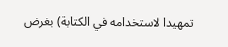تمهيدا لاستخدامه في الكتابة) بغرض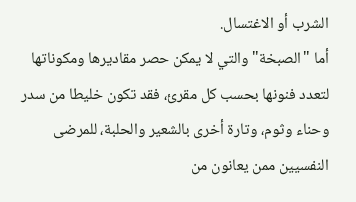الشرب أو الاغتسال.
أما "الصبخة" والتي لا يمكن حصر مقاديرها ومكوناتها لتعدد فنونها بحسب كل مقرئ، فقد تكون خليطا من سدر وحناء وثوم، وتارة أخرى بالشعير والحلبة، للمرضى النفسيين ممن يعانون من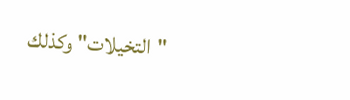"التخيلات" وكذلك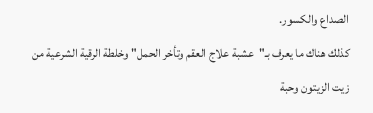الصداع والكسور.
كذلك هناك ما يعرف بـ"عشبة علاج العقم وتأخر الحمل" وخلطة الرقية الشرعية من زيت الزيتون وحبة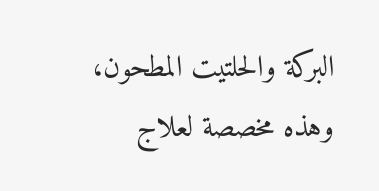البركة والحلتيت المطحون، وهذه مخصصة لعلاج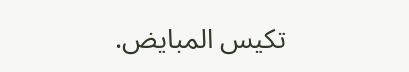تكيس المبايض.